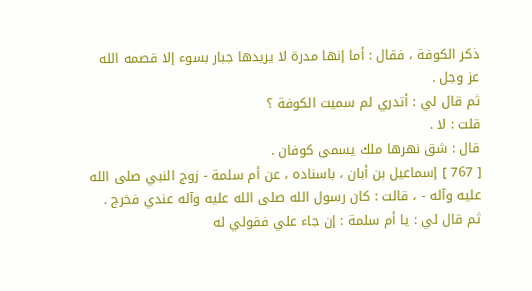ذكر الكوفة ، فقال : أما إنها مدرة لا يريدها جبار بسوء إلا قصمه الله
عز وجل .
ثم قال لي : أتدري لم سميت الكوفة ؟
قلت : لا .
قال : شق نهرها ملك يسمى كوفان .
[ 767 ] إسماعيل بن أبان ، باسناده ، عن أم سلمة - زوج النبي صلى الله
عليه وآله - ، قالت : كان رسول الله صلى الله عليه وآله عندي فخرج .
ثم قال لي : يا أم سلمة : إن جاء علي فقولي له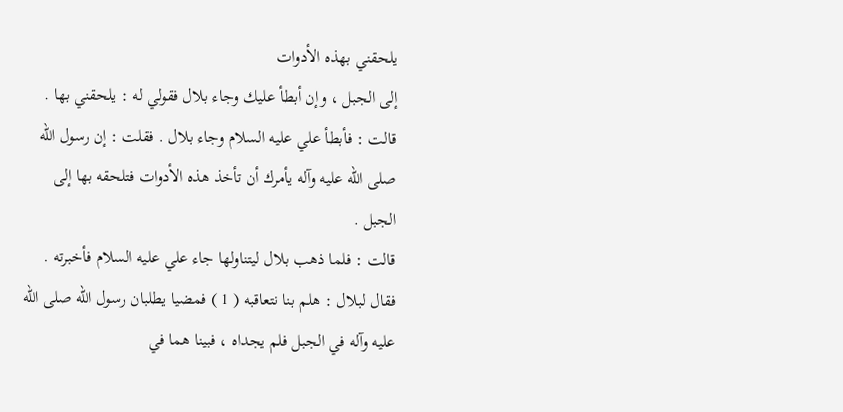يلحقني بهذه الأدوات
إلى الجبل ، وإن أبطأ عليك وجاء بلال فقولي له : يلحقني بها .
قالت : فأبطأ علي عليه السلام وجاء بلال . فقلت : إن رسول الله
صلى الله عليه وآله يأمرك أن تأخذ هذه الأدوات فتلحقه بها إلى
الجبل .
قالت : فلما ذهب بلال ليتناولها جاء علي عليه السلام فأخبرته .
فقال لبلال : هلم بنا نتعاقبه ( 1 ) فمضيا يطلبان رسول الله صلى الله
عليه وآله في الجبل فلم يجداه ، فبينا هما في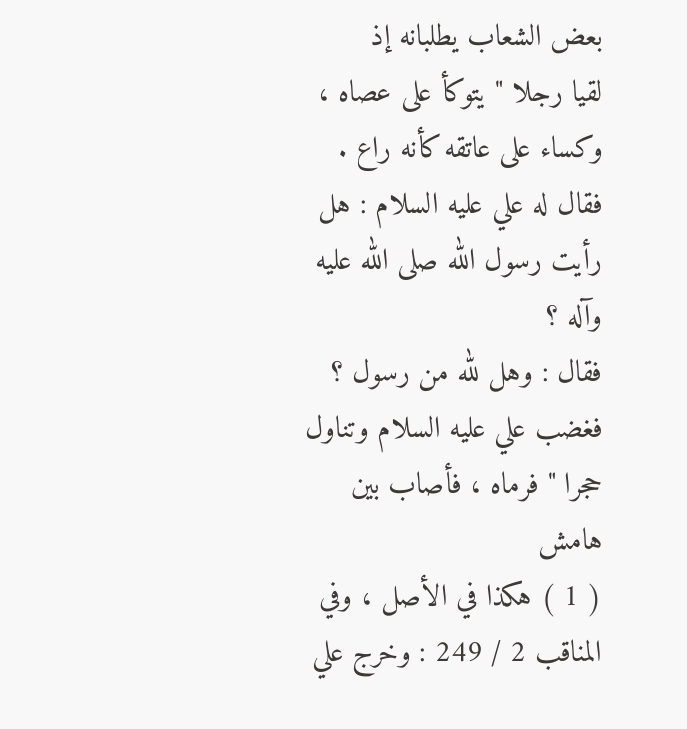بعض الشعاب يطلبانه إذ
لقيا رجلا " يتوكأ على عصاه ، وكساء على عاتقه كأنه راع .
فقال له علي عليه السلام : هل رأيت رسول الله صلى الله عليه
وآله ؟
فقال : وهل لله من رسول ؟
فغضب علي عليه السلام وتناول حجرا " فرماه ، فأصاب بين
هامش
( 1 ) هكذا في الأصل ، وفي المناقب 2 / 249 : وخرج علي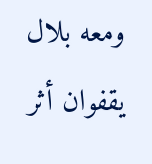ومعه بلال يقفوان أثر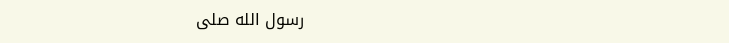رسول الله صلى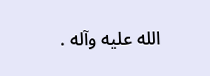الله عليه وآله .